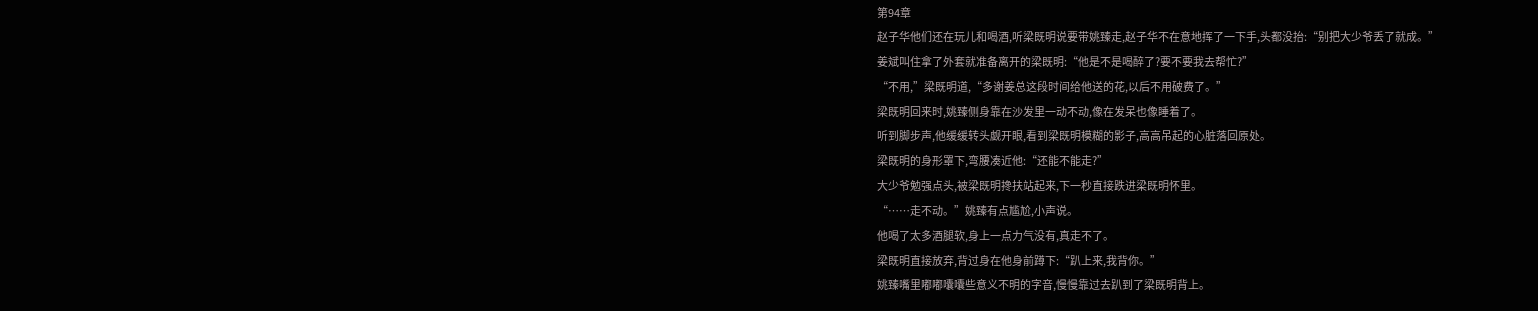第94章
赵子华他们还在玩儿和喝酒,听梁既明说要带姚臻走,赵子华不在意地挥了一下手,头都没抬:“别把大少爷丢了就成。”
姜斌叫住拿了外套就准备离开的梁既明:“他是不是喝醉了?要不要我去帮忙?”
“不用,”梁既明道,“多谢姜总这段时间给他送的花,以后不用破费了。”
梁既明回来时,姚臻侧身靠在沙发里一动不动,像在发呆也像睡着了。
听到脚步声,他缓缓转头觑开眼,看到梁既明模糊的影子,高高吊起的心脏落回原处。
梁既明的身形罩下,弯腰凑近他:“还能不能走?”
大少爷勉强点头,被梁既明搀扶站起来,下一秒直接跌进梁既明怀里。
“……走不动。”姚臻有点尴尬,小声说。
他喝了太多酒腿软,身上一点力气没有,真走不了。
梁既明直接放弃,背过身在他身前蹲下:“趴上来,我背你。”
姚臻嘴里嘟嘟囔囔些意义不明的字音,慢慢靠过去趴到了梁既明背上。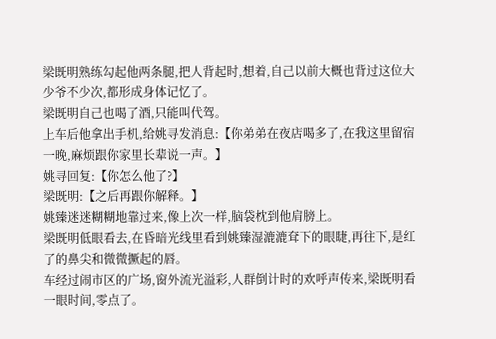梁既明熟练勾起他两条腿,把人背起时,想着,自己以前大概也背过这位大少爷不少次,都形成身体记忆了。
梁既明自己也喝了酒,只能叫代驾。
上车后他拿出手机,给姚寻发消息:【你弟弟在夜店喝多了,在我这里留宿一晚,麻烦跟你家里长辈说一声。】
姚寻回复:【你怎么他了?】
梁既明:【之后再跟你解释。】
姚臻迷迷糊糊地靠过来,像上次一样,脑袋枕到他肩膀上。
梁既明低眼看去,在昏暗光线里看到姚臻湿漉漉耷下的眼睫,再往下,是红了的鼻尖和微微撅起的唇。
车经过闹市区的广场,窗外流光溢彩,人群倒计时的欢呼声传来,梁既明看一眼时间,零点了。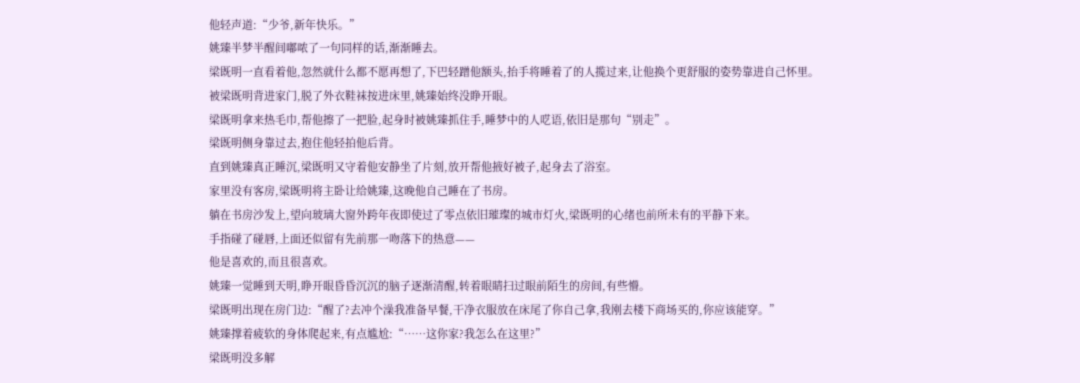他轻声道:“少爷,新年快乐。”
姚臻半梦半醒间嘟哝了一句同样的话,渐渐睡去。
梁既明一直看着他,忽然就什么都不愿再想了,下巴轻蹭他额头,抬手将睡着了的人揽过来,让他换个更舒服的姿势靠进自己怀里。
被梁既明背进家门,脱了外衣鞋袜按进床里,姚臻始终没睁开眼。
梁既明拿来热毛巾,帮他擦了一把脸,起身时被姚臻抓住手,睡梦中的人呓语,依旧是那句“别走”。
梁既明侧身靠过去,抱住他轻拍他后背。
直到姚臻真正睡沉,梁既明又守着他安静坐了片刻,放开帮他掖好被子,起身去了浴室。
家里没有客房,梁既明将主卧让给姚臻,这晚他自己睡在了书房。
躺在书房沙发上,望向玻璃大窗外跨年夜即使过了零点依旧璀璨的城市灯火,梁既明的心绪也前所未有的平静下来。
手指碰了碰唇,上面还似留有先前那一吻落下的热意——
他是喜欢的,而且很喜欢。
姚臻一觉睡到天明,睁开眼昏昏沉沉的脑子逐渐清醒,转着眼睛扫过眼前陌生的房间,有些懵。
梁既明出现在房门边:“醒了?去冲个澡我准备早餐,干净衣服放在床尾了你自己拿,我刚去楼下商场买的,你应该能穿。”
姚臻撑着疲软的身体爬起来,有点尴尬:“……这你家?我怎么在这里?”
梁既明没多解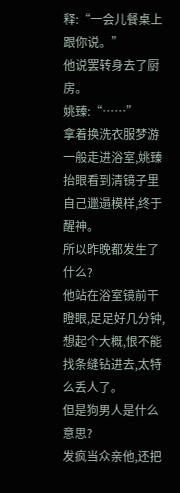释:“一会儿餐桌上跟你说。”
他说罢转身去了厨房。
姚臻:“……”
拿着换洗衣服梦游一般走进浴室,姚臻抬眼看到清镜子里自己邋遢模样,终于醒神。
所以昨晚都发生了什么?
他站在浴室镜前干瞪眼,足足好几分钟,想起个大概,恨不能找条缝钻进去,太特么丢人了。
但是狗男人是什么意思?
发疯当众亲他,还把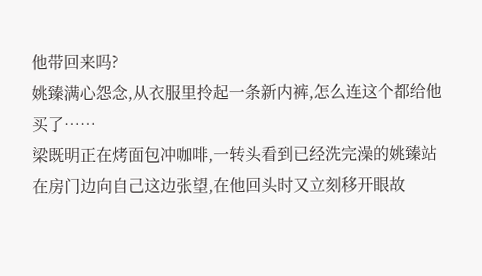他带回来吗?
姚臻满心怨念,从衣服里拎起一条新内裤,怎么连这个都给他买了……
梁既明正在烤面包冲咖啡,一转头看到已经洗完澡的姚臻站在房门边向自己这边张望,在他回头时又立刻移开眼故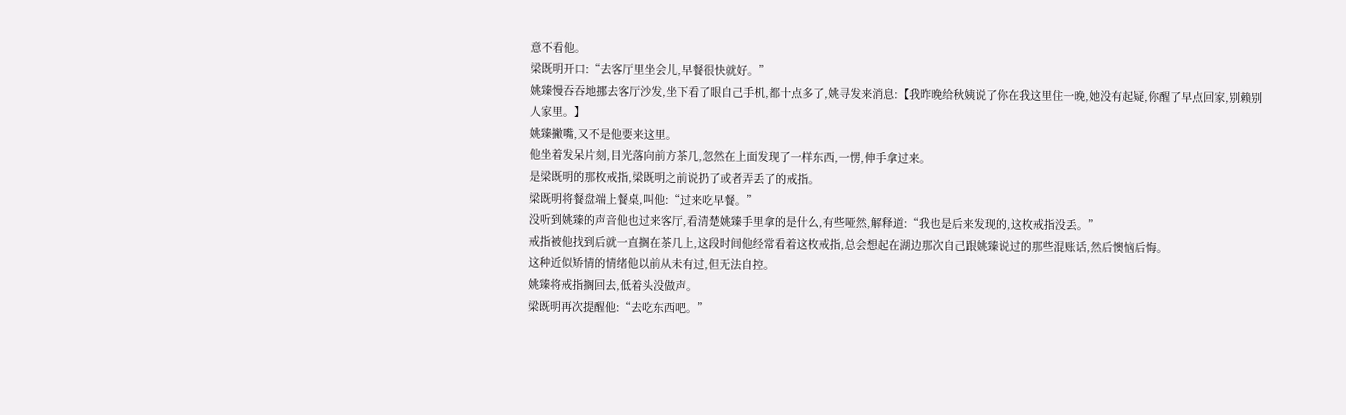意不看他。
梁既明开口:“去客厅里坐会儿,早餐很快就好。”
姚臻慢吞吞地挪去客厅沙发,坐下看了眼自己手机,都十点多了,姚寻发来消息:【我昨晚给秋姨说了你在我这里住一晚,她没有起疑,你醒了早点回家,别赖别人家里。】
姚臻撇嘴,又不是他要来这里。
他坐着发呆片刻,目光落向前方茶几,忽然在上面发现了一样东西,一愣,伸手拿过来。
是梁既明的那枚戒指,梁既明之前说扔了或者弄丢了的戒指。
梁既明将餐盘端上餐桌,叫他:“过来吃早餐。”
没听到姚臻的声音他也过来客厅,看清楚姚臻手里拿的是什么,有些哑然,解释道:“我也是后来发现的,这枚戒指没丢。”
戒指被他找到后就一直搁在茶几上,这段时间他经常看着这枚戒指,总会想起在湖边那次自己跟姚臻说过的那些混账话,然后懊恼后悔。
这种近似矫情的情绪他以前从未有过,但无法自控。
姚臻将戒指搁回去,低着头没做声。
梁既明再次提醒他:“去吃东西吧。”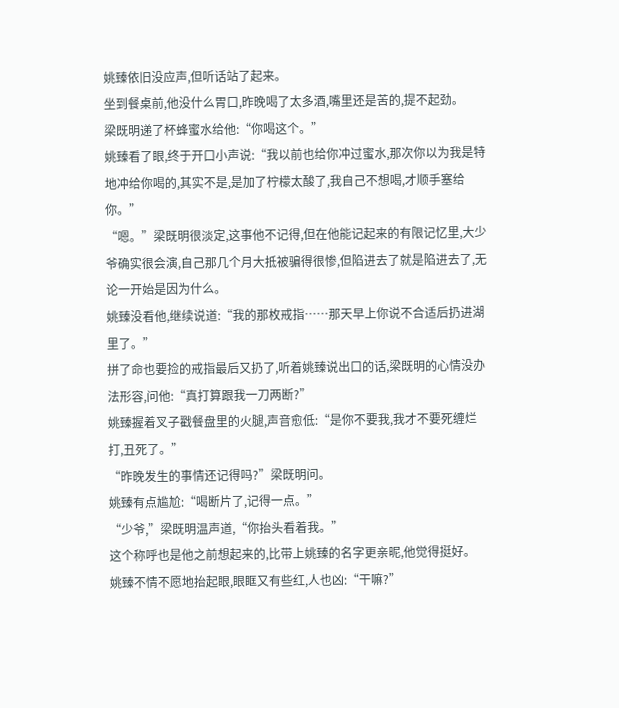姚臻依旧没应声,但听话站了起来。
坐到餐桌前,他没什么胃口,昨晚喝了太多酒,嘴里还是苦的,提不起劲。
梁既明递了杯蜂蜜水给他:“你喝这个。”
姚臻看了眼,终于开口小声说:“我以前也给你冲过蜜水,那次你以为我是特地冲给你喝的,其实不是,是加了柠檬太酸了,我自己不想喝,才顺手塞给你。”
“嗯。”梁既明很淡定,这事他不记得,但在他能记起来的有限记忆里,大少爷确实很会演,自己那几个月大抵被骗得很惨,但陷进去了就是陷进去了,无论一开始是因为什么。
姚臻没看他,继续说道:“我的那枚戒指……那天早上你说不合适后扔进湖里了。”
拼了命也要捡的戒指最后又扔了,听着姚臻说出口的话,梁既明的心情没办法形容,问他:“真打算跟我一刀两断?”
姚臻握着叉子戳餐盘里的火腿,声音愈低:“是你不要我,我才不要死缠烂打,丑死了。”
“昨晚发生的事情还记得吗?”梁既明问。
姚臻有点尴尬:“喝断片了,记得一点。”
“少爷,”梁既明温声道,“你抬头看着我。”
这个称呼也是他之前想起来的,比带上姚臻的名字更亲昵,他觉得挺好。
姚臻不情不愿地抬起眼,眼眶又有些红,人也凶:“干嘛?”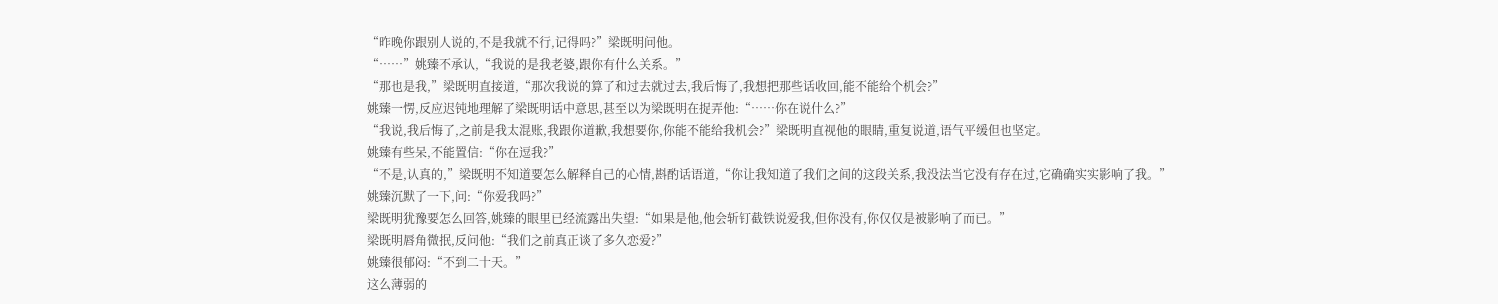“昨晚你跟别人说的,不是我就不行,记得吗?”梁既明问他。
“……”姚臻不承认,“我说的是我老婆,跟你有什么关系。”
“那也是我,”梁既明直接道,“那次我说的算了和过去就过去,我后悔了,我想把那些话收回,能不能给个机会?”
姚臻一愣,反应迟钝地理解了梁既明话中意思,甚至以为梁既明在捉弄他:“……你在说什么?”
“我说,我后悔了,之前是我太混账,我跟你道歉,我想要你,你能不能给我机会?”梁既明直视他的眼睛,重复说道,语气平缓但也坚定。
姚臻有些呆,不能置信:“你在逗我?”
“不是,认真的,”梁既明不知道要怎么解释自己的心情,斟酌话语道,“你让我知道了我们之间的这段关系,我没法当它没有存在过,它确确实实影响了我。”
姚臻沉默了一下,问:“你爱我吗?”
梁既明犹豫要怎么回答,姚臻的眼里已经流露出失望:“如果是他,他会斩钉截铁说爱我,但你没有,你仅仅是被影响了而已。”
梁既明唇角微抿,反问他:“我们之前真正谈了多久恋爱?”
姚臻很郁闷:“不到二十天。”
这么薄弱的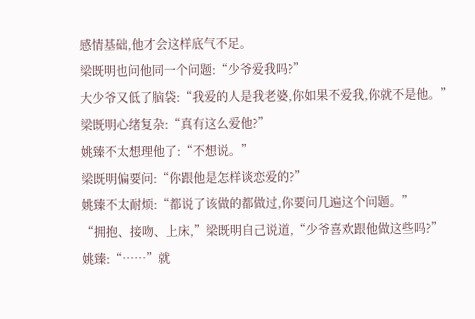感情基础,他才会这样底气不足。
梁既明也问他同一个问题:“少爷爱我吗?”
大少爷又低了脑袋:“我爱的人是我老婆,你如果不爱我,你就不是他。”
梁既明心绪复杂:“真有这么爱他?”
姚臻不太想理他了:“不想说。”
梁既明偏要问:“你跟他是怎样谈恋爱的?”
姚臻不太耐烦:“都说了该做的都做过,你要问几遍这个问题。”
“拥抱、接吻、上床,”梁既明自己说道,“少爷喜欢跟他做这些吗?”
姚臻:“……”就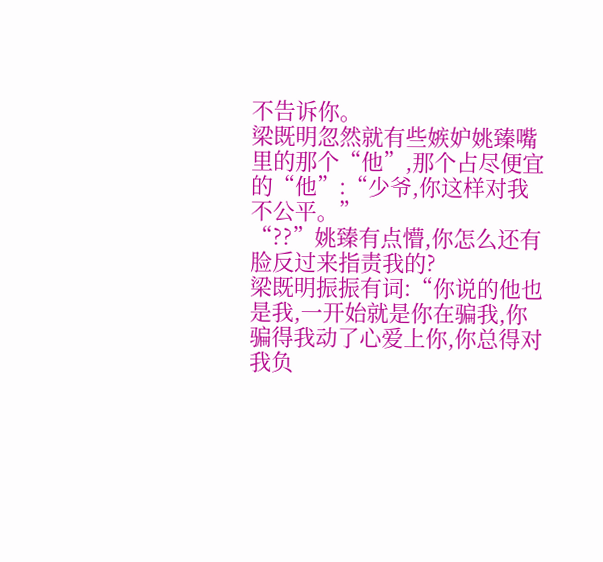不告诉你。
梁既明忽然就有些嫉妒姚臻嘴里的那个“他”,那个占尽便宜的“他”:“少爷,你这样对我不公平。”
“??”姚臻有点懵,你怎么还有脸反过来指责我的?
梁既明振振有词:“你说的他也是我,一开始就是你在骗我,你骗得我动了心爱上你,你总得对我负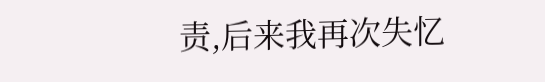责,后来我再次失忆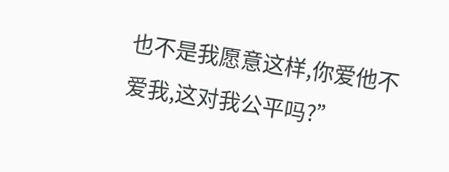也不是我愿意这样,你爱他不爱我,这对我公平吗?”